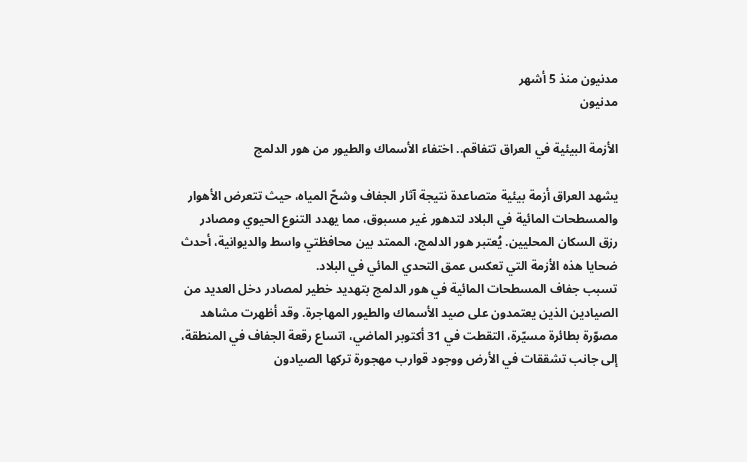مدنيون منذ 5 أشهر
مدنيون

الأزمة البيئية في العراق تتفاقم.. اختفاء الأسماك والطيور من هور الدلمج

يشهد العراق أزمة بيئية متصاعدة نتيجة آثار الجفاف وشحّ المياه، حيث تتعرض الأهوار والمسطحات المائية في البلاد لتدهور غير مسبوق، مما يهدد التنوع الحيوي ومصادر رزق السكان المحليين. يُعتبر هور الدلمج، الممتد بين محافظتي واسط والديوانية، أحدث ضحايا هذه الأزمة التي تعكس عمق التحدي المائي في البلاد.
تسبب جفاف المسطحات المائية في هور الدلمج بتهديد خطير لمصادر دخل العديد من الصيادين الذين يعتمدون على صيد الأسماك والطيور المهاجرة. وقد أظهرت مشاهد مصوّرة بطائرة مسيّرة، التقطت في 31 أكتوبر الماضي، اتساع رقعة الجفاف في المنطقة، إلى جانب تشققات في الأرض ووجود قوارب مهجورة تركها الصيادون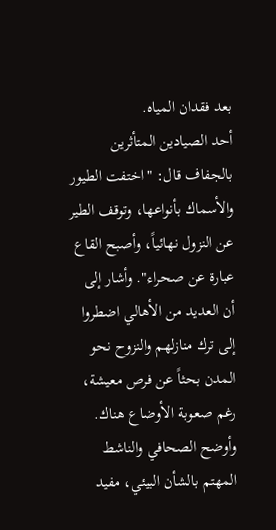بعد فقدان المياه.
أحد الصيادين المتأثرين بالجفاف قال: "اختفت الطيور والأسماك بأنواعها، وتوقف الطير عن النزول نهائياً، وأصبح القاع عبارة عن صحراء". وأشار إلى أن العديد من الأهالي اضطروا إلى ترك منازلهم والنزوح نحو المدن بحثاً عن فرص معيشة، رغم صعوبة الأوضاع هناك.
وأوضح الصحافي والناشط المهتم بالشأن البيئي، مفيد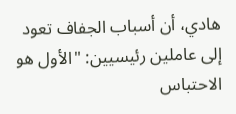هادي، أن أسباب الجفاف تعود إلى عاملين رئيسيين: "الأول هو الاحتباس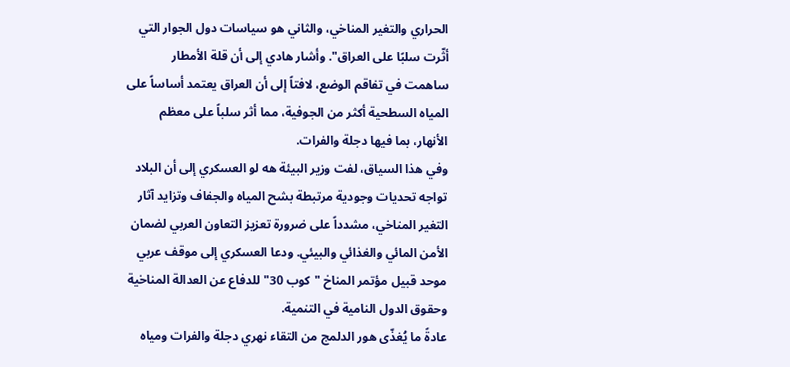الحراري والتغير المناخي، والثاني هو سياسات دول الجوار التي أثّرت سلبًا على العراق". وأشار هادي إلى أن قلة الأمطار ساهمت في تفاقم الوضع، لافتاً إلى أن العراق يعتمد أساساً على المياه السطحية أكثر من الجوفية، مما أثر سلباً على معظم الأنهار، بما فيها دجلة والفرات.
وفي هذا السياق، لفت وزير البيئة هه لو العسكري إلى أن البلاد تواجه تحديات وجودية مرتبطة بشح المياه والجفاف وتزايد آثار التغير المناخي، مشدداً على ضرورة تعزيز التعاون العربي لضمان الأمن المائي والغذائي والبيئي. ودعا العسكري إلى موقف عربي موحد قبيل مؤتمر المناخ "كوب 30" للدفاع عن العدالة المناخية وحقوق الدول النامية في التنمية.
عادةً ما يُغذّى هور الدلمج من التقاء نهري دجلة والفرات ومياه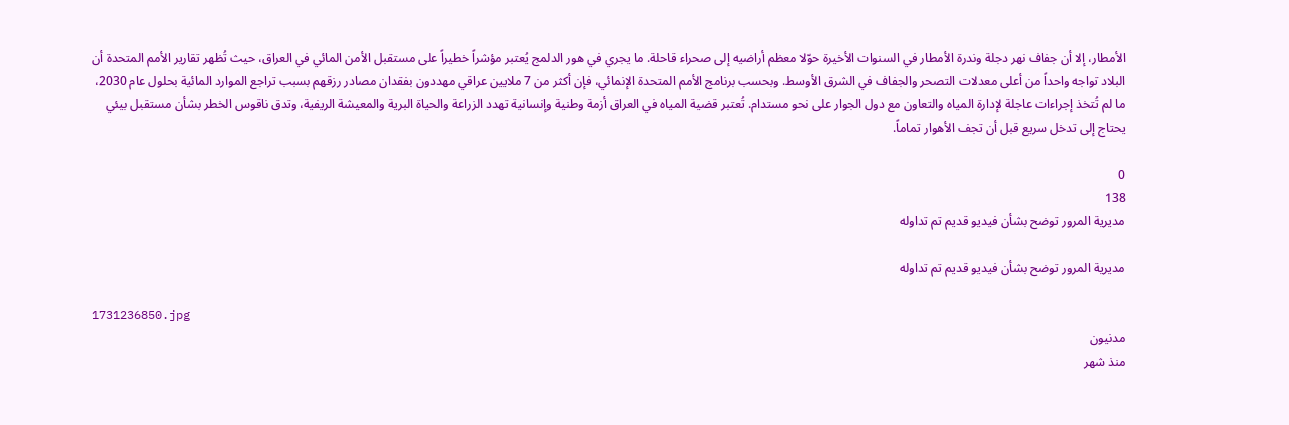الأمطار، إلا أن جفاف نهر دجلة وندرة الأمطار في السنوات الأخيرة حوّلا معظم أراضيه إلى صحراء قاحلة. ما يجري في هور الدلمج يُعتبر مؤشراً خطيراً على مستقبل الأمن المائي في العراق، حيث تُظهر تقارير الأمم المتحدة أن البلاد تواجه واحداً من أعلى معدلات التصحر والجفاف في الشرق الأوسط. وبحسب برنامج الأمم المتحدة الإنمائي، فإن أكثر من 7 ملايين عراقي مهددون بفقدان مصادر رزقهم بسبب تراجع الموارد المائية بحلول عام 2030، ما لم تُتخذ إجراءات عاجلة لإدارة المياه والتعاون مع دول الجوار على نحو مستدام. تُعتبر قضية المياه في العراق أزمة وطنية وإنسانية تهدد الزراعة والحياة البرية والمعيشة الريفية، وتدق ناقوس الخطر بشأن مستقبل بيئي يحتاج إلى تدخل سريع قبل أن تجف الأهوار تماماً.

0
138
مديرية المرور توضح بشأن فيديو قديم تم تداوله

مديرية المرور توضح بشأن فيديو قديم تم تداوله

1731236850.jpg
مدنيون
منذ شهر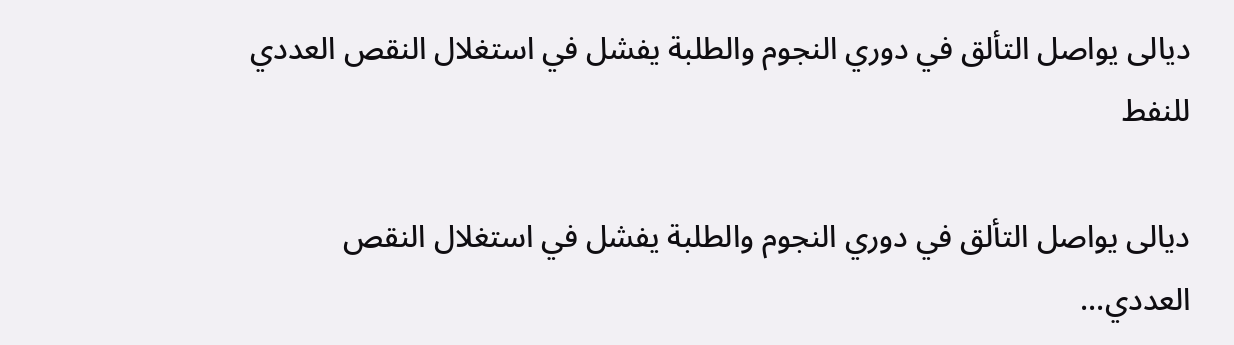ديالى يواصل التألق في دوري النجوم والطلبة يفشل في استغلال النقص العددي للنفط

ديالى يواصل التألق في دوري النجوم والطلبة يفشل في استغلال النقص العددي...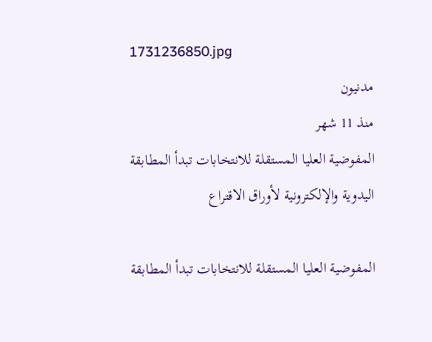1731236850.jpg
مدنيون
منذ 11 شهر
المفوضية العليا المستقلة للانتخابات تبدأ المطابقة اليدوية والإلكترونية لأوراق الاقتراع

المفوضية العليا المستقلة للانتخابات تبدأ المطابقة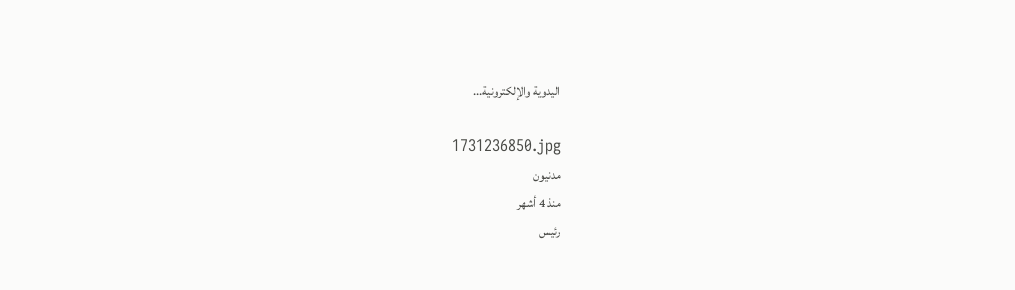اليدوية والإلكترونية...

1731236850.jpg
مدنيون
منذ 4 أشهر
رئيس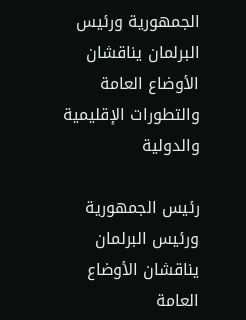الجمهورية ورئيس البرلمان يناقشان الأوضاع العامة والتطورات الإقليمية والدولية

رئيس الجمهورية ورئيس البرلمان يناقشان الأوضاع العامة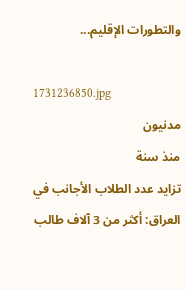والتطورات الإقليم...

1731236850.jpg
مدنيون
منذ سنة
تزايد عدد الطلاب الأجانب في العراق: أكثر من 3 آلاف طالب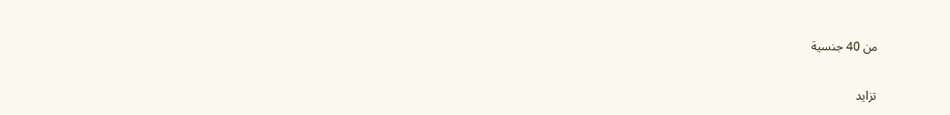من 40 جنسية

تزايد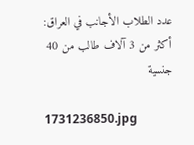عدد الطلاب الأجانب في العراق: أكثر من 3 آلاف طالب من 40 جنسية

1731236850.jpg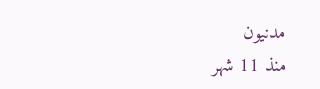مدنيون
منذ 11 شهر